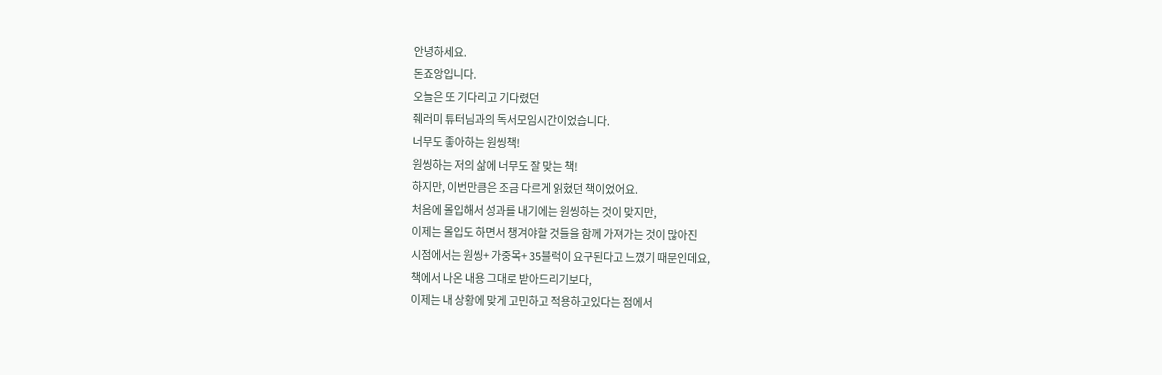안녕하세요.
돈죠앙입니다.
오늘은 또 기다리고 기다렸던
줴러미 튜터님과의 독서모임시간이었습니다.
너무도 좋아하는 원씽책!
원씽하는 저의 삶에 너무도 잘 맞는 책!
하지만, 이번만큼은 조금 다르게 읽혔던 책이었어요.
처음에 몰입해서 성과를 내기에는 원씽하는 것이 맞지만,
이제는 몰입도 하면서 챙겨야할 것들을 함께 가져가는 것이 많아진
시점에서는 원씽+ 가중목+ 35블럭이 요구된다고 느꼈기 때문인데요,
책에서 나온 내용 그대로 받아드리기보다,
이제는 내 상황에 맞게 고민하고 적용하고있다는 점에서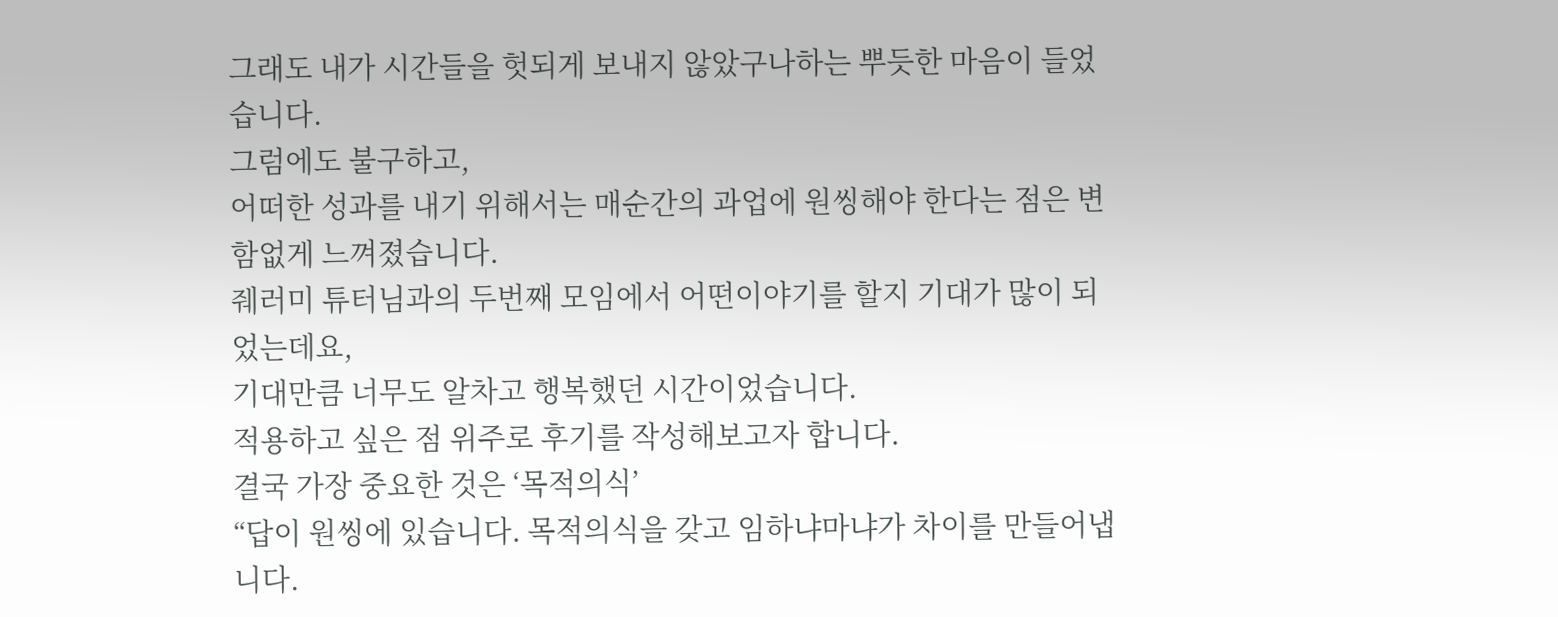그래도 내가 시간들을 헛되게 보내지 않았구나하는 뿌듯한 마음이 들었습니다.
그럼에도 불구하고,
어떠한 성과를 내기 위해서는 매순간의 과업에 원씽해야 한다는 점은 변함없게 느껴졌습니다.
줴러미 튜터님과의 두번째 모임에서 어떤이야기를 할지 기대가 많이 되었는데요,
기대만큼 너무도 알차고 행복했던 시간이었습니다.
적용하고 싶은 점 위주로 후기를 작성해보고자 합니다.
결국 가장 중요한 것은 ‘목적의식’
“답이 원씽에 있습니다. 목적의식을 갖고 임하냐마냐가 차이를 만들어냅니다.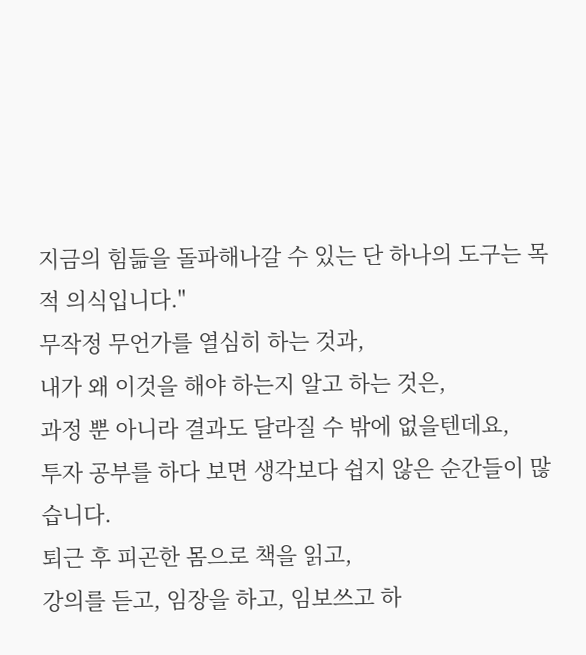지금의 힘듦을 돌파해나갈 수 있는 단 하나의 도구는 목적 의식입니다."
무작정 무언가를 열심히 하는 것과,
내가 왜 이것을 해야 하는지 알고 하는 것은,
과정 뿐 아니라 결과도 달라질 수 밖에 없을텐데요,
투자 공부를 하다 보면 생각보다 쉽지 않은 순간들이 많습니다.
퇴근 후 피곤한 몸으로 책을 읽고,
강의를 듣고, 임장을 하고, 임보쓰고 하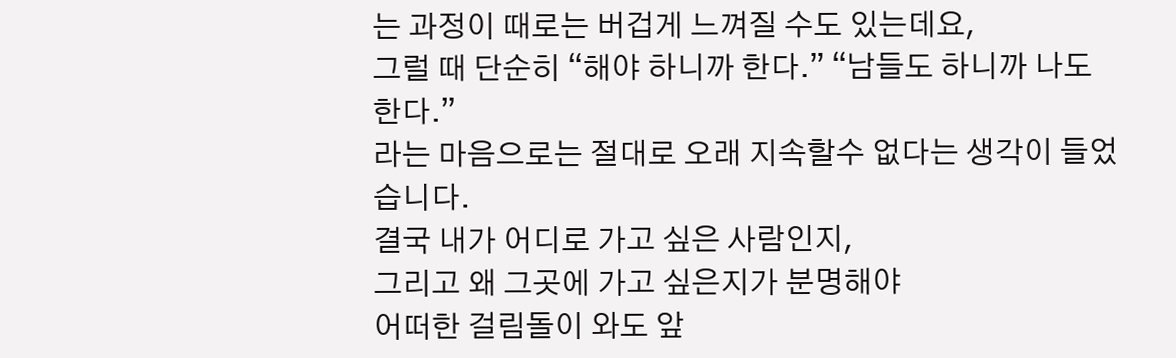는 과정이 때로는 버겁게 느껴질 수도 있는데요,
그럴 때 단순히 “해야 하니까 한다.” “남들도 하니까 나도 한다.”
라는 마음으로는 절대로 오래 지속할수 없다는 생각이 들었습니다.
결국 내가 어디로 가고 싶은 사람인지,
그리고 왜 그곳에 가고 싶은지가 분명해야
어떠한 걸림돌이 와도 앞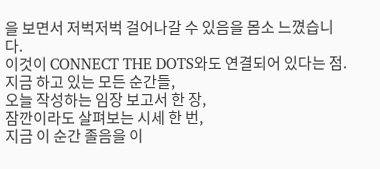을 보면서 저벅저벅 걸어나갈 수 있음을 몸소 느꼈습니다.
이것이 CONNECT THE DOTS와도 연결되어 있다는 점.
지금 하고 있는 모든 순간들,
오늘 작성하는 임장 보고서 한 장,
잠깐이라도 살펴보는 시세 한 번,
지금 이 순간 졸음을 이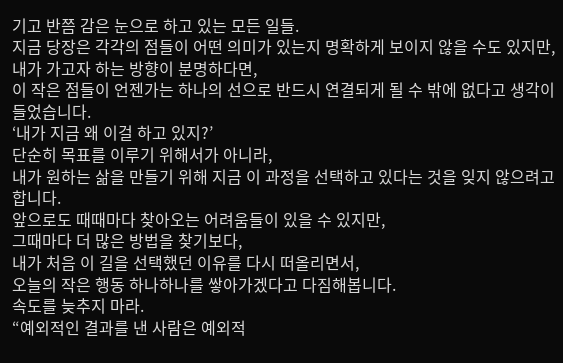기고 반쯤 감은 눈으로 하고 있는 모든 일들.
지금 당장은 각각의 점들이 어떤 의미가 있는지 명확하게 보이지 않을 수도 있지만,
내가 가고자 하는 방향이 분명하다면,
이 작은 점들이 언젠가는 하나의 선으로 반드시 연결되게 될 수 밖에 없다고 생각이 들었습니다.
‘내가 지금 왜 이걸 하고 있지?’
단순히 목표를 이루기 위해서가 아니라,
내가 원하는 삶을 만들기 위해 지금 이 과정을 선택하고 있다는 것을 잊지 않으려고 합니다.
앞으로도 때때마다 찾아오는 어려움들이 있을 수 있지만,
그때마다 더 많은 방법을 찾기보다,
내가 처음 이 길을 선택했던 이유를 다시 떠올리면서,
오늘의 작은 행동 하나하나를 쌓아가겠다고 다짐해봅니다.
속도를 늦추지 마라.
“예외적인 결과를 낸 사람은 예외적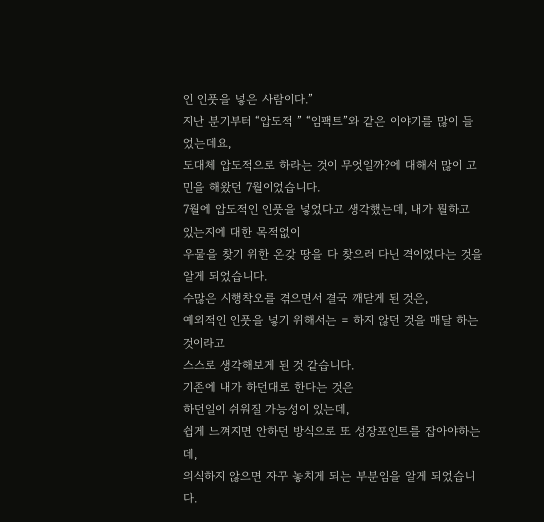인 인풋을 넣은 사람이다.”
지난 분기부터 “압도적 ” “임팩트”와 같은 이야기를 많이 들었는데요,
도대체 압도적으로 하라는 것이 무엇일까?에 대해서 많이 고민을 해왔던 7월이었습니다.
7월에 압도적인 인풋을 넣었다고 생각했는데, 내가 뭘하고 있는지에 대한 목적없이
우물을 찾기 위한 온갖 땅을 다 찾으러 다닌 격이었다는 것을 알게 되었습니다.
수많은 시행착오를 겪으면서 결국 깨닫게 된 것은,
예외적인 인풋을 넣기 위해서는 = 하지 않던 것을 매달 하는 것이라고
스스로 생각해보게 된 것 같습니다.
기존에 내가 하던대로 한다는 것은
하던일이 쉬워질 가능성이 있는데,
쉽게 느껴지면 안하던 방식으로 또 성장포인트를 잡아야하는데,
의식하지 않으면 자꾸 놓치게 되는 부분임을 알게 되었습니다.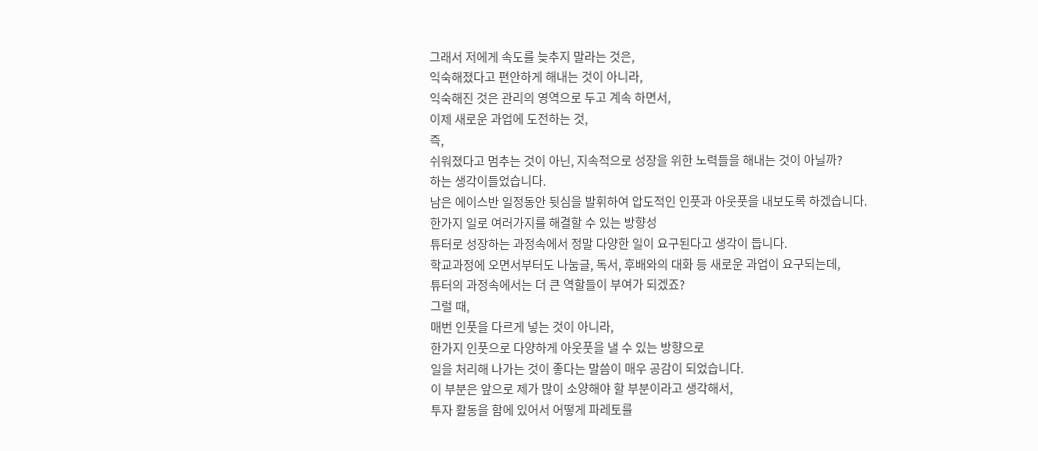그래서 저에게 속도를 늦추지 말라는 것은,
익숙해졌다고 편안하게 해내는 것이 아니라,
익숙해진 것은 관리의 영역으로 두고 계속 하면서,
이제 새로운 과업에 도전하는 것,
즉,
쉬워졌다고 멈추는 것이 아닌, 지속적으로 성장을 위한 노력들을 해내는 것이 아닐까?
하는 생각이들었습니다.
남은 에이스반 일정동안 뒷심을 발휘하여 압도적인 인풋과 아웃풋을 내보도록 하겠습니다.
한가지 일로 여러가지를 해결할 수 있는 방향성
튜터로 성장하는 과정속에서 정말 다양한 일이 요구된다고 생각이 듭니다.
학교과정에 오면서부터도 나눔글, 독서, 후배와의 대화 등 새로운 과업이 요구되는데,
튜터의 과정속에서는 더 큰 역할들이 부여가 되겠죠?
그럴 때,
매번 인풋을 다르게 넣는 것이 아니라,
한가지 인풋으로 다양하게 아웃풋을 낼 수 있는 방향으로
일을 처리해 나가는 것이 좋다는 말씀이 매우 공감이 되었습니다.
이 부분은 앞으로 제가 많이 소양해야 할 부분이라고 생각해서,
투자 활동을 함에 있어서 어떻게 파레토를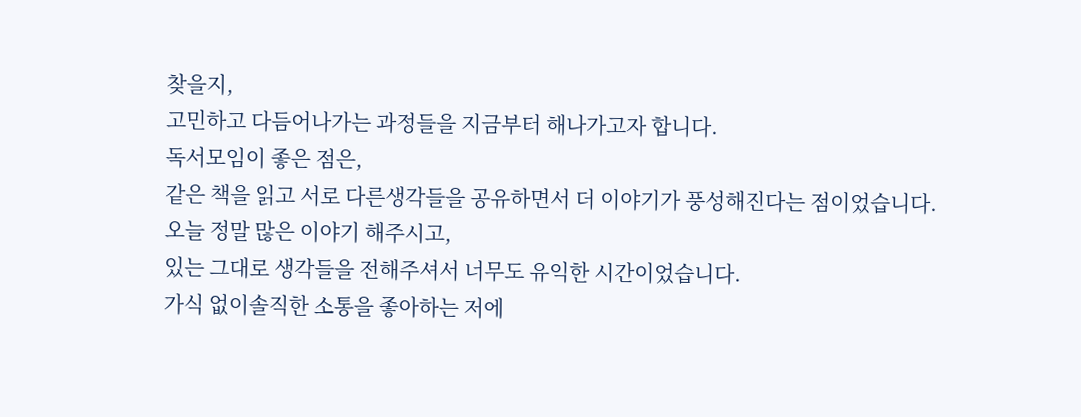찾을지,
고민하고 다듬어나가는 과정들을 지금부터 해나가고자 합니다.
독서모임이 좋은 점은,
같은 책을 읽고 서로 다른생각들을 공유하면서 더 이야기가 풍성해진다는 점이었습니다.
오늘 정말 많은 이야기 해주시고,
있는 그대로 생각들을 전해주셔서 너무도 유익한 시간이었습니다.
가식 없이솔직한 소통을 좋아하는 저에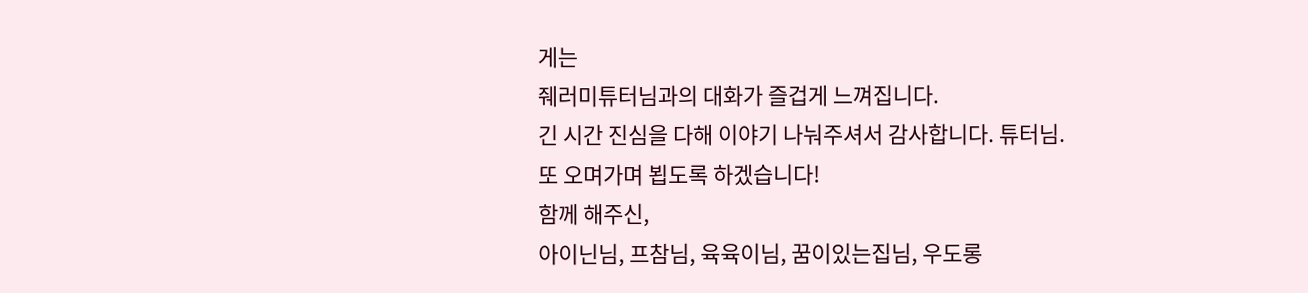게는
줴러미튜터님과의 대화가 즐겁게 느껴집니다.
긴 시간 진심을 다해 이야기 나눠주셔서 감사합니다. 튜터님.
또 오며가며 뵙도록 하겠습니다!
함께 해주신,
아이닌님, 프참님, 육육이님, 꿈이있는집님, 우도롱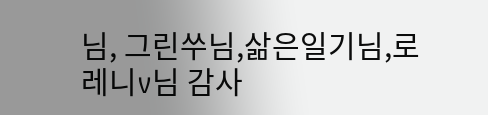님, 그린쑤님,삶은일기님,로레니v님 감사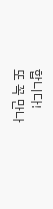합니다!
또 꼭 만나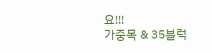요!!!
가중목 & 35블럭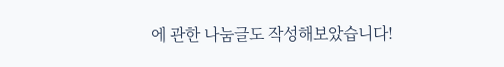에 관한 나눔글도 작성해보았습니다!